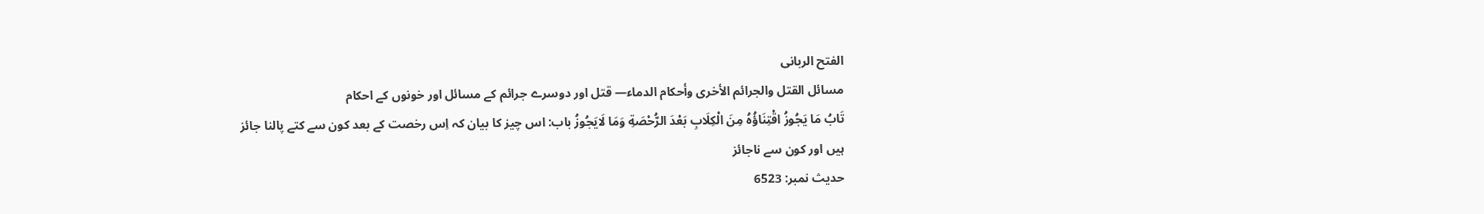الفتح الربانی
مسائل القتل والجرائم الأخرى وأحكام الدماء— قتل اور دوسرے جرائم کے مسائل اور خونوں کے احکام
تَابُ مَا يَجُوزُ اقْتِنَاؤُهُ مِنَ الْكِلَابِ بَعْدَ الرُّحْصَةِ وَمَا لَايَجُوزُ باب: اس چیز کا بیان کہ اِس رخصت کے بعد کون سے کتے پالنا جائز ہیں اور کون سے ناجائز
حدیث نمبر: 6523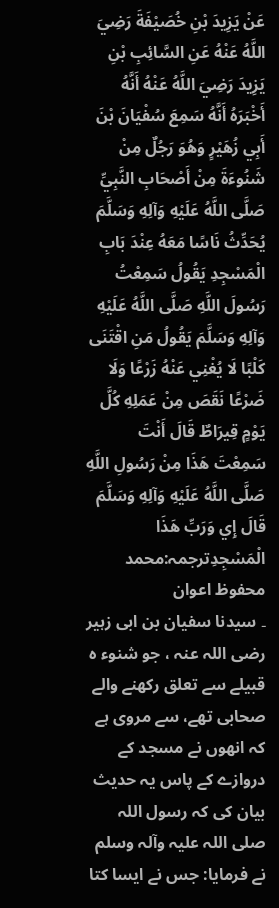عَنْ يَزِيدَ بْنِ خُصَيْفَةَ رَضِيَ اللَّهُ عَنْهُ عَنِ السَّائِبِ بْنِ يَزِيدَ رَضِيَ اللَّهُ عَنْهُ أَنَّهُ أَخْبَرَهُ أَنَّهُ سَمِعَ سُفْيَانَ بْنَ أَبِي زُهَيْرٍ وَهُوَ رَجُلٌ مِنْ شَنُوءَةَ مِنْ أَصْحَابِ النَّبِيِّ صَلَّى اللَّهُ عَلَيْهِ وَآلِهِ وَسَلَّمَ يُحَدِّثُ نَاسًا مَعَهُ عِنْدَ بَابِ الْمَسْجِدِ يَقُولُ سَمِعْتُ رَسُولَ اللَّهِ صَلَّى اللَّهُ عَلَيْهِ وَآلِهِ وَسَلَّمَ يَقُولُ مَنِ اقْتَنَى كَلْبًا لَا يُغْنِي عَنْهُ زَرْعًا وَلَا ضَرْعًا نَقَصَ مِنْ عَمَلِهِ كُلَّ يَوْمٍ قِيرَاطٌ قَالَ أَنْتَ سَمِعْتَ هَذَا مِنْ رَسُولِ اللَّهِ صَلَّى اللَّهُ عَلَيْهِ وَآلِهِ وَسَلَّمَ قَالَ إِي وَرَبِّ هَذَا الْمَسْجِدِترجمہ:محمد محفوظ اعوان
۔ سیدنا سفیان بن ابی زہیر رضی اللہ عنہ ، جو شنوء ہ قبیلے سے تعلق رکھنے والے صحابی تھے، سے مروی ہے کہ انھوں نے مسجد کے دروازے کے پاس یہ حدیث بیان کی کہ رسول اللہ صلی اللہ علیہ وآلہ وسلم نے فرمایا: جس نے ایسا کتا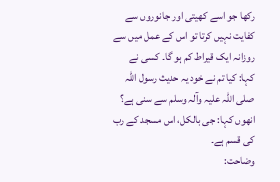رکھا جو اسے کھیتی اور جانوروں سے کفایت نہیں کرتا تو اس کے عمل میں سے روزانہ ایک قیراط کم ہو گا۔ کسی نے کہا: کیا تم نے خود یہ حدیث رسول اللہ صلی اللہ علیہ وآلہ وسلم سے سنی ہے؟ انھوں کہا: جی بالکل، اس مسجد کے رب کی قسم ہے۔
وضاحت: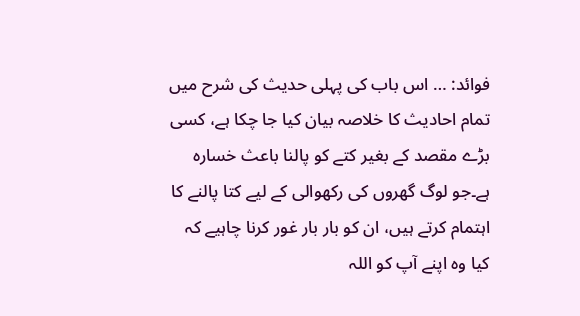فوائد: … اس باب کی پہلی حدیث کی شرح میں تمام احادیث کا خلاصہ بیان کیا جا چکا ہے، کسی بڑے مقصد کے بغیر کتے کو پالنا باعث خسارہ ہے۔جو لوگ گھروں کی رکھوالی کے لیے کتا پالنے کا اہتمام کرتے ہیں، ان کو بار بار غور کرنا چاہیے کہ کیا وہ اپنے آپ کو اللہ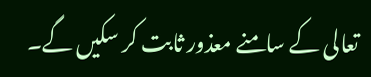تعالی کے سامنے معذور ثابت کر سکیں گے۔